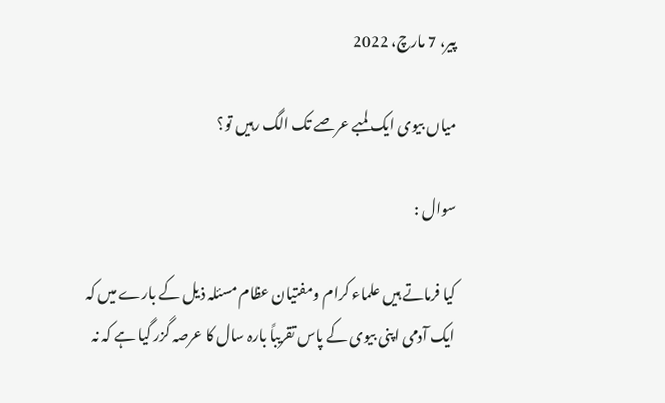پیر، 7 مارچ، 2022

میاں بیوی ایک لمبے عرصے تک الگ رہیں تو؟

سوال :

کیا فرماتے ہیں علماء کرام ومفتیان عظام مسئلہ ذیل کے بارے میں کہ ایک آدمی اپنی بیوی کے پاس تقریباً بارہ سال کا عرصہ گزر گیا ہے کہ نہ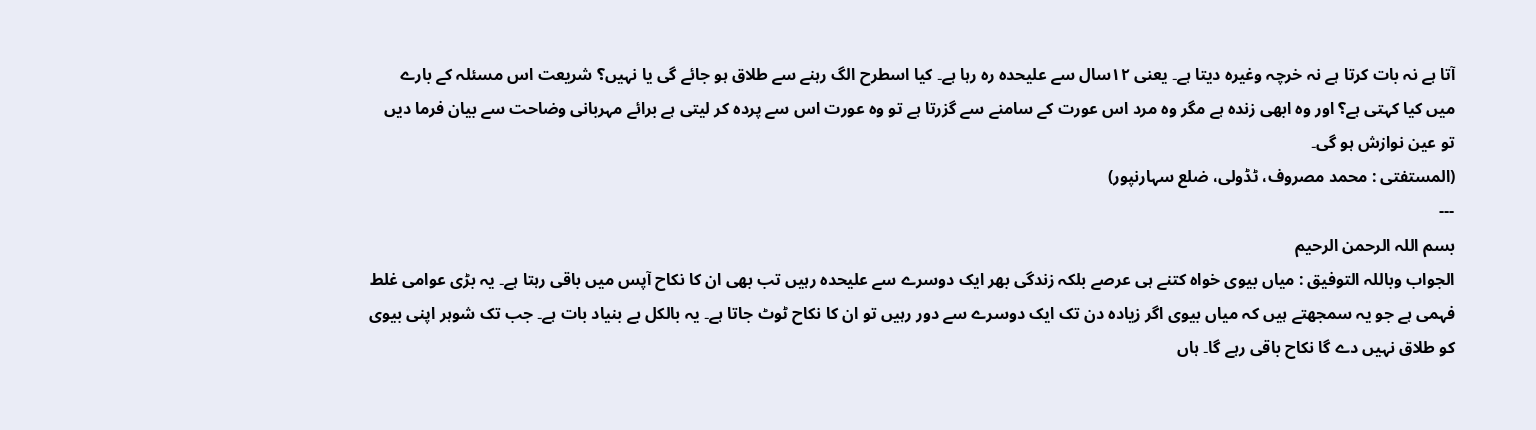آتا ہے نہ بات کرتا ہے نہ خرچہ وغیرہ دیتا ہے۔ یعنی ۱۲سال سے علیحدہ رہ رہا ہے۔ کیا اسطرح الگ رہنے سے طلاق ہو جائے گی یا نہیں؟ شریعت اس مسئلہ کے بارے میں کیا کہتی ہے؟ اور وہ ابھی زندہ ہے مگر وہ مرد اس عورت کے سامنے سے گزرتا ہے تو وہ عورت اس سے پردہ کر لیتی ہے برائے مہربانی وضاحت سے بیان فرما دیں تو عین نوازش ہو گی۔
(المستفتی : محمد مصروف، ٹڈولی، ضلع سہارنپور)
---
بسم اللہ الرحمن الرحیم
الجواب وباللہ التوفيق : میاں بیوی خواہ کتنے ہی عرصے بلکہ زندگی بھر ایک دوسرے سے علیحدہ رہیں تب بھی ان کا نکاح آپس میں باقی رہتا ہے۔ یہ بڑی عوامی غلط فہمی ہے جو یہ سمجھتے ہیں کہ میاں بیوی اگر زیادہ دن تک ایک دوسرے سے دور رہیں تو ان کا نکاح ٹوٹ جاتا ہے۔ یہ بالکل بے بنیاد بات ہے۔ جب تک شوہر اپنی بیوی کو طلاق نہیں دے گا نکاح باقی رہے گا۔ ہاں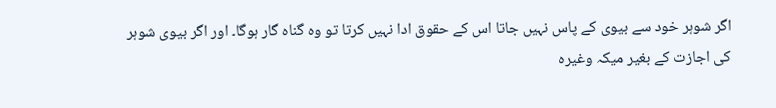اگر شوہر خود سے بیوی کے پاس نہیں جاتا اس کے حقوق ادا نہیں کرتا تو وہ گناہ گار ہوگا۔ اور اگر بیوی شوہر کی اجازت کے بغیر میکہ وغیرہ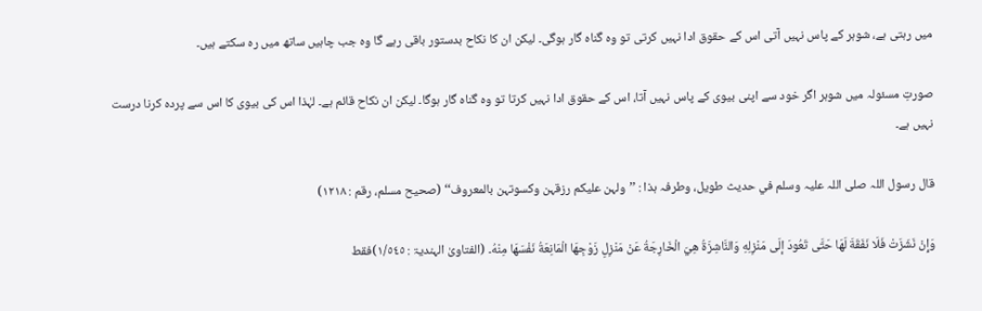میں رہتی ہے، شوہر کے پاس نہیں آتی اس کے حقوق ادا نہیں کرتی تو وہ گناہ گار ہوگی۔ لیکن ان کا نکاح بدستور باقی رہے گا وہ جب چاہیں ساتھ میں رہ سکتے ہیں۔

صورتِ مسئولہ میں شوہر اگر خود سے اپنی بیوی کے پاس نہیں آتا، اس کے حقوق ادا نہیں کرتا تو وہ گناہ گار ہوگا۔ لیکن ان نکاح قائم ہے۔ لہٰذا اس کی بیوی کا اس سے پردہ کرنا درست نہیں ہے۔

قال رسول اللہ صلی اللہ علیہ وسلم في حدیث طویل، وطرفہ ہذا : ’’ولہن علیکم رزقہن وکسوتہن بالمعروف‘‘ (صحیح مسلم، رقم : ۱۲۱۸)

وَإِنْ نَشَزَتْ فَلَا نَفَقَةَ لَهَا حَتَّى تَعُودَ إلَى مَنْزِلِهِ وَالنَّاشِزَةُ هِيَ الْخَارِجَةُ عَنْ مَنْزِلِ زَوْجِهَا الْمَانِعَةُ نَفْسَهَا مِنْهُ۔ (الفتاویٰ الہندیۃ : ١/٥٤٥)فقط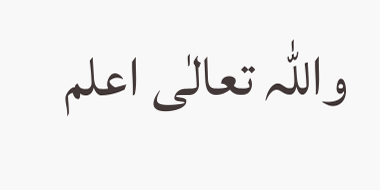واللہ تعالٰی اعلم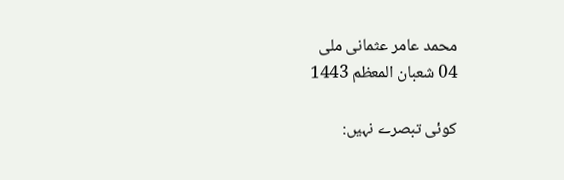محمد عامر عثمانی ملی
04 شعبان المعظم 1443

کوئی تبصرے نہیں: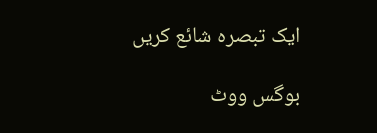ایک تبصرہ شائع کریں

بوگس ووٹ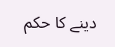دینے کا حکم